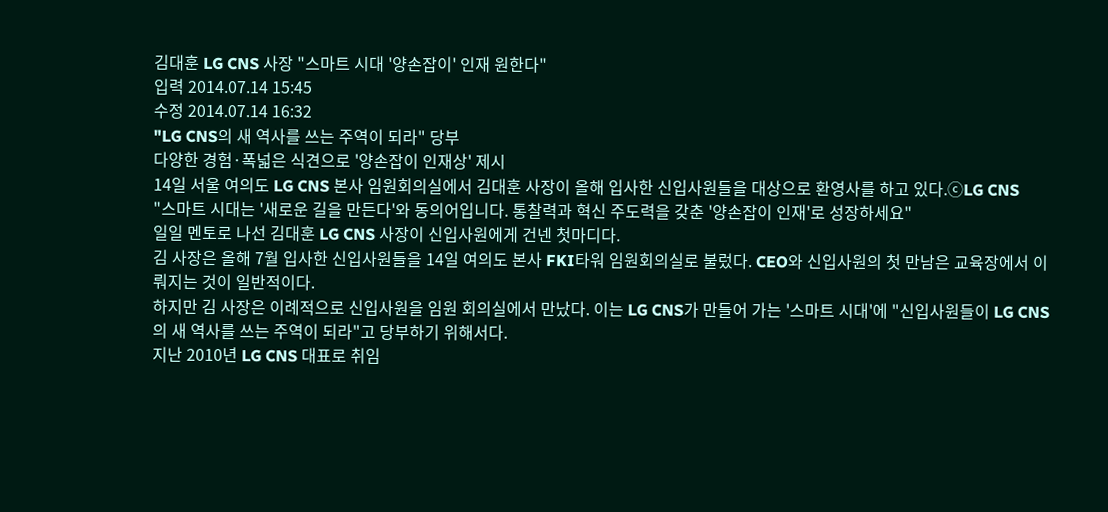김대훈 LG CNS 사장 "스마트 시대 '양손잡이' 인재 원한다"
입력 2014.07.14 15:45
수정 2014.07.14 16:32
"LG CNS의 새 역사를 쓰는 주역이 되라" 당부
다양한 경험·폭넓은 식견으로 '양손잡이 인재상' 제시
14일 서울 여의도 LG CNS 본사 임원회의실에서 김대훈 사장이 올해 입사한 신입사원들을 대상으로 환영사를 하고 있다.ⓒLG CNS
"스마트 시대는 '새로운 길을 만든다'와 동의어입니다. 통찰력과 혁신 주도력을 갖춘 '양손잡이 인재'로 성장하세요"
일일 멘토로 나선 김대훈 LG CNS 사장이 신입사원에게 건넨 첫마디다.
김 사장은 올해 7월 입사한 신입사원들을 14일 여의도 본사 FKI타워 임원회의실로 불렀다. CEO와 신입사원의 첫 만남은 교육장에서 이뤄지는 것이 일반적이다.
하지만 김 사장은 이례적으로 신입사원을 임원 회의실에서 만났다. 이는 LG CNS가 만들어 가는 '스마트 시대'에 "신입사원들이 LG CNS의 새 역사를 쓰는 주역이 되라"고 당부하기 위해서다.
지난 2010년 LG CNS 대표로 취임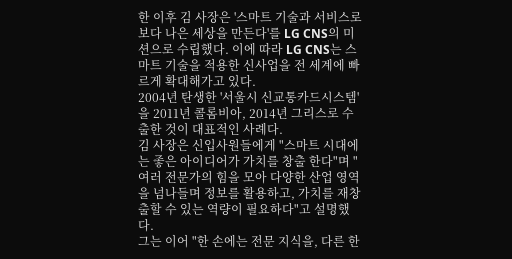한 이후 김 사장은 '스마트 기술과 서비스로 보다 나은 세상을 만든다'를 LG CNS의 미션으로 수립했다. 이에 따라 LG CNS는 스마트 기술을 적용한 신사업을 전 세계에 빠르게 확대해가고 있다.
2004년 탄생한 '서울시 신교통카드시스템'을 2011년 콜롬비아, 2014년 그리스로 수출한 것이 대표적인 사례다.
김 사장은 신입사원들에게 "스마트 시대에는 좋은 아이디어가 가치를 창출 한다"며 "여러 전문가의 힘을 모아 다양한 산업 영역을 넘나들며 정보를 활용하고, 가치를 재창출할 수 있는 역량이 필요하다"고 설명했다.
그는 이어 "한 손에는 전문 지식을, 다른 한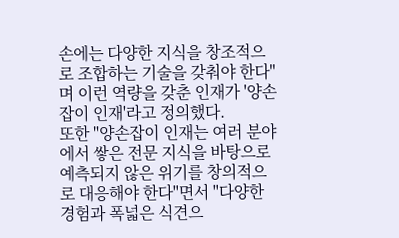손에는 다양한 지식을 창조적으로 조합하는 기술을 갖춰야 한다"며 이런 역량을 갖춘 인재가 '양손잡이 인재'라고 정의했다.
또한 "양손잡이 인재는 여러 분야에서 쌓은 전문 지식을 바탕으로 예측되지 않은 위기를 창의적으로 대응해야 한다"면서 "다양한 경험과 폭넓은 식견으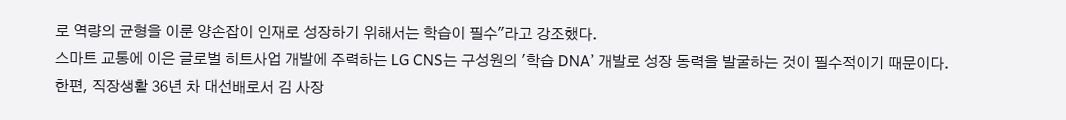로 역량의 균형을 이룬 양손잡이 인재로 성장하기 위해서는 학습이 필수"라고 강조했다.
스마트 교통에 이은 글로벌 히트사업 개발에 주력하는 LG CNS는 구성원의 '학습 DNA’ 개발로 성장 동력을 발굴하는 것이 필수적이기 때문이다.
한편, 직장생활 36년 차 대선배로서 김 사장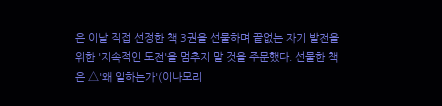은 이날 직접 선정한 책 3권을 선물하며 끝없는 자기 발전을 위한 '지속적인 도전'을 멈추지 말 것을 주문했다. 선물한 책은 △'왜 일하는가'(이나모리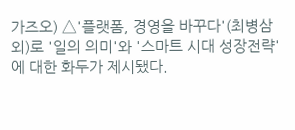가즈오) △'플랫폼, 경영을 바꾸다'(최병삼 외)로 '일의 의미'와 '스마트 시대 성장전략'에 대한 화두가 제시됐다.